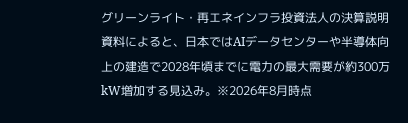グリーンライト・再エネインフラ投資法人の決算説明資料によると、日本ではAIデータセンターや半導体向上の建造で2028年頃までに電力の最大需要が約300万kW増加する見込み。※2026年8月時点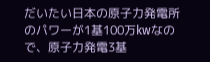だいたい日本の原子力発電所のパワーが1基100万kwなので、原子力発電3基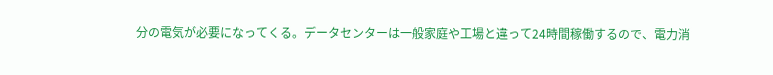分の電気が必要になってくる。データセンターは一般家庭や工場と違って24時間稼働するので、電力消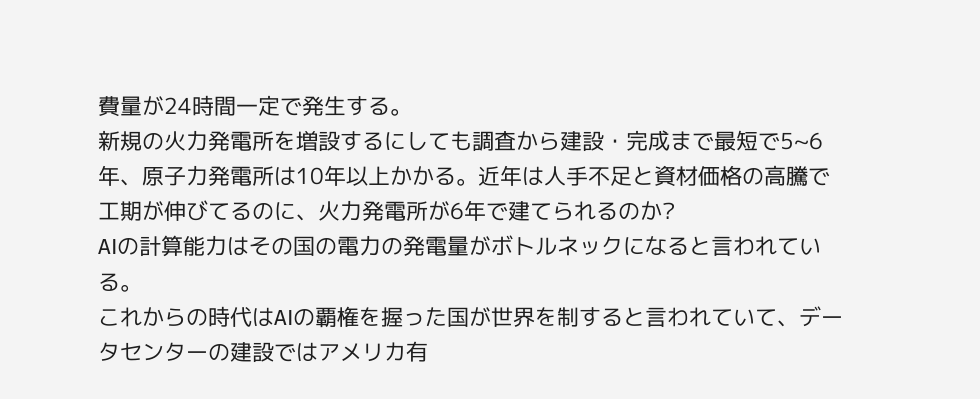費量が24時間一定で発生する。
新規の火力発電所を増設するにしても調査から建設・完成まで最短で5~6年、原子力発電所は10年以上かかる。近年は人手不足と資材価格の高騰で工期が伸びてるのに、火力発電所が6年で建てられるのか?
AIの計算能力はその国の電力の発電量がボトルネックになると言われている。
これからの時代はAIの覇権を握った国が世界を制すると言われていて、データセンターの建設ではアメリカ有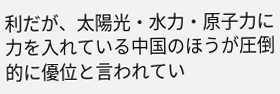利だが、太陽光・水力・原子力に力を入れている中国のほうが圧倒的に優位と言われてい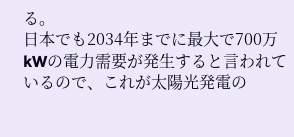る。
日本でも2034年までに最大で700万kWの電力需要が発生すると言われているので、これが太陽光発電の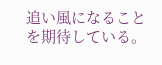追い風になることを期待している。